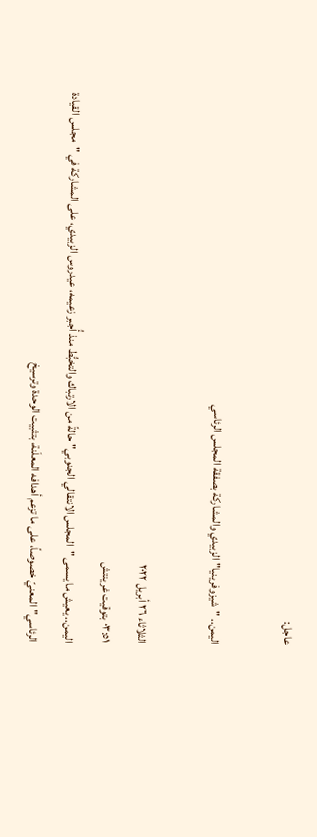عاجل:

اليمن.. "شيزوفرينيا" الزبيدي والمشاركة بصفقة المجلس الرئاسي

الثلاثاء ٢٦ أبريل ٢٠٢٢
٠٣:٥١ بتوقيت غرينتش
اليمن.. يعيش ما يسمى "المجلس الانتقالي الجنوبي" حالةً من الارتباك والتخبُّط منذ أُجبر زعيمه، عيدروس الزبيدي، على المشاركة في "مجلس القيادة الرئاسي" المعنيّ خصوصاً، على ما تزعم أهدافه المعلَنة، بتثبيت الوحدة وترسيخ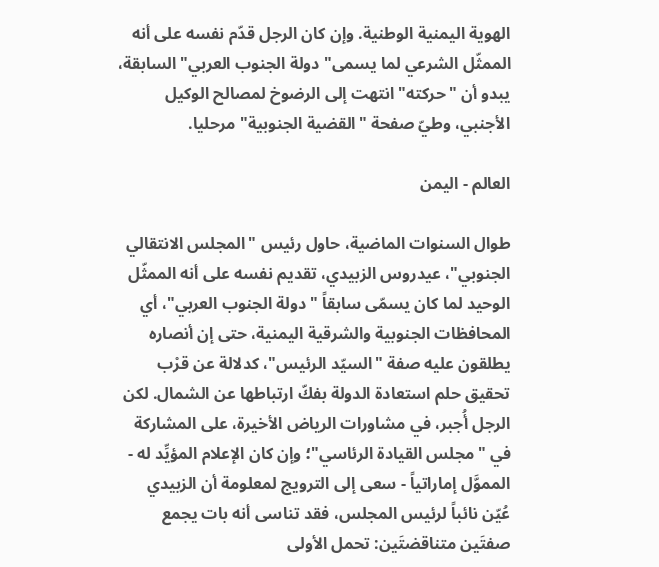الهوية اليمنية الوطنية. وإن كان الرجل قدّم نفسه على أنه الممثّل الشرعي لما يسمى"دولة الجنوب العربي" السابقة، يبدو أن "حركته" انتهت إلى الرضوخ لمصالح الوكيل الأجنبي، وطيّ صفحة "القضية الجنوبية" مرحليا.

العالم - اليمن

طوال السنوات الماضية، حاول رئيس "المجلس الانتقالي الجنوبي"، عيدروس الزبيدي، تقديم نفسه على أنه الممثّل الوحيد لما كان يسمّى سابقاً "دولة الجنوب العربي"، أي المحافظات الجنوبية والشرقية اليمنية، حتى إن أنصاره يطلقون عليه صفة "السيّد الرئيس"، كدلالة عن قرْب تحقيق حلم استعادة الدولة بفكّ ارتباطها عن الشمال. لكن الرجل أُجبر، في مشاورات الرياض الأخيرة، على المشاركة في "مجلس القيادة الرئاسي"؛ وإن كان الإعلام المؤيِّد له - المموَّل إماراتياً - سعى إلى الترويج لمعلومة أن الزبيدي عُيّن نائباً لرئيس المجلس، فقد تناسى أنه بات يجمع صفتَين متناقضتَين: تحمل الأولى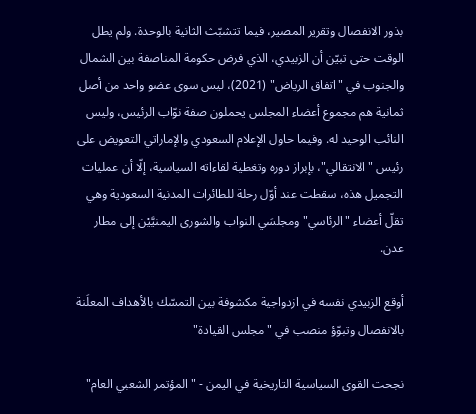بذور الانفصال وتقرير المصير، فيما تتشبّث الثانية بالوحدة. ولم يطل الوقت حتى تبيّن أن الزبيدي، الذي فرض حكومة المناصفة بين الشمال والجنوب في "اتفاق الرياض" (2021)، ليس سوى عضو واحد من أصل ثمانية هم مجموع أعضاء المجلس يحملون صفة نوّاب الرئيس، وليس النائب الوحيد له. وفيما حاول الإعلام السعودي والإماراتي التعويض على رئيس "الانتقالي"، بإبراز دوره وتغطية لقاءاته السياسية، إلّا أن عمليات التجميل هذه، سقطت عند أوّل رحلة للطائرات المدنية السعودية وهي تقلّ أعضاء "الرئاسي" ومجلسَي النواب والشورى اليمنيَّيْن إلى مطار عدن.

أوقع الزبيدي نفسه في ازدواجية مكشوفة بين التمسّك بالأهداف المعلَنة بالانفصال وتبوّؤ منصب في "مجلس القيادة"

نجحت القوى السياسية التاريخية في اليمن - "المؤتمر الشعبي العام"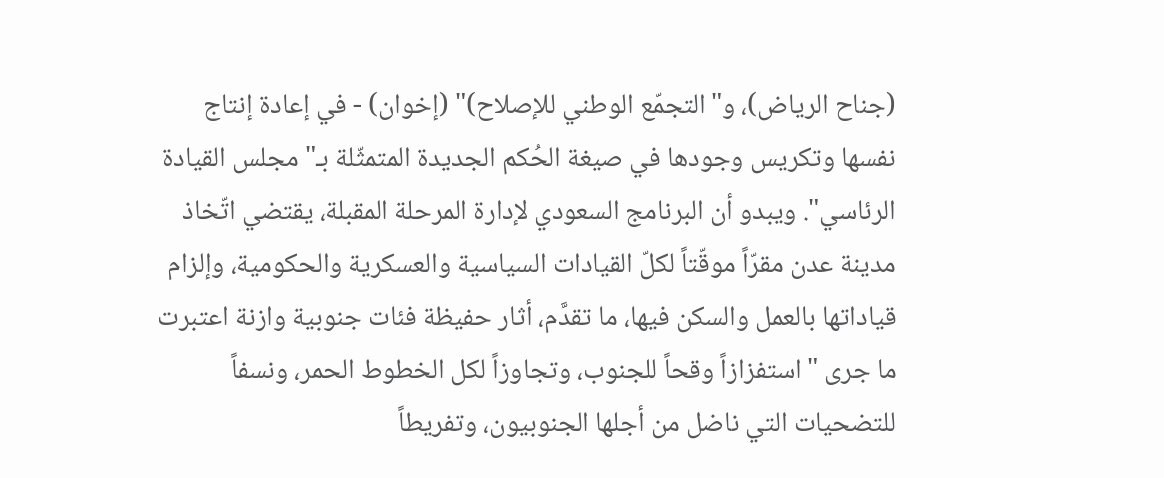(جناح الرياض)، و"التجمّع الوطني للإصلاح)" (إخوان) - في إعادة إنتاج نفسها وتكريس وجودها في صيغة الحُكم الجديدة المتمثّلة بـ"مجلس القيادة الرئاسي". ويبدو أن البرنامج السعودي لإدارة المرحلة المقبلة، يقتضي اتّخاذ مدينة عدن مقرّاً موقّتاً لكلّ القيادات السياسية والعسكرية والحكومية، وإلزام قياداتها بالعمل والسكن فيها، ما تقدَّم، أثار حفيظة فئات جنوبية وازنة اعتبرت ما جرى "استفزازاً وقحاً للجنوب، وتجاوزاً لكل الخطوط الحمر، ونسفاً للتضحيات التي ناضل من أجلها الجنوبيون، وتفريطاً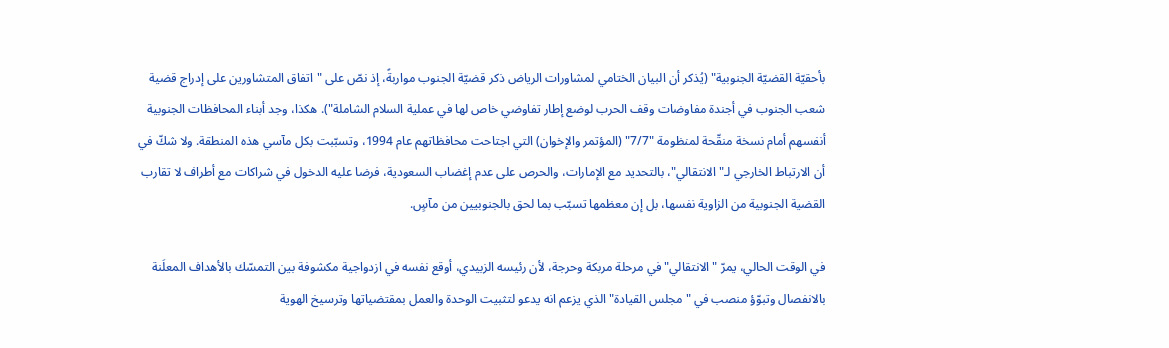بأحقيّة القضيّة الجنوبية" (يُذكر أن البيان الختامي لمشاورات الرياض ذكر قضيّة الجنوب مواربةً، إذ نصّ على "اتفاق المتشاورين على إدراج قضية شعب الجنوب في أجندة مفاوضات وقف الحرب لوضع إطار تفاوضي خاص لها في عملية السلام الشاملة"). هكذا، وجد أبناء المحافظات الجنوبية أنفسهم أمام نسخة منقّحة لمنظومة "7/7" (المؤتمر والإخوان) التي اجتاحت محافظاتهم عام 1994، وتسبّبت بكل مآسي هذه المنطقة. ولا شكّ في أن الارتباط الخارجي لـ"الانتقالي"، بالتحديد مع الإمارات، والحرص على عدم إغضاب السعودية، فرضا عليه الدخول في شراكات مع أطراف لا تقارب القضية الجنوبية من الزاوية نفسها، بل إن معظمها تسبّب بما لحق بالجنوبيين من مآسٍ.

في الوقت الحالي، يمرّ "الانتقالي" في مرحلة مربكة وحرجة، لأن رئيسه الزبيدي، أوقع نفسه في ازدواجية مكشوفة بين التمسّك بالأهداف المعلَنة بالانفصال وتبوّؤ منصب في "مجلس القيادة" الذي يزعم انه يدعو لتثبيت الوحدة والعمل بمقتضياتها وترسيخ الهوية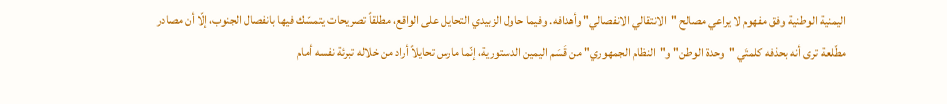اليمنية الوطنية وفق مفهوم لا يراعي مصالح "الانتقالي الانفصالي" وأهدافه. وفيما حاول الزبيدي التحايل على الواقع، مطلقاً تصريحات يتمسّك فيها بانفصال الجنوب، إلّا أن مصادر مطّلعة ترى أنه بحذفه كلمتَي "وحدة الوطن" و"النظام الجمهوري" من قَسَم اليمين الدستورية، إنّما مارس تحايلاً أراد من خلاله تبرئة نفسه أمام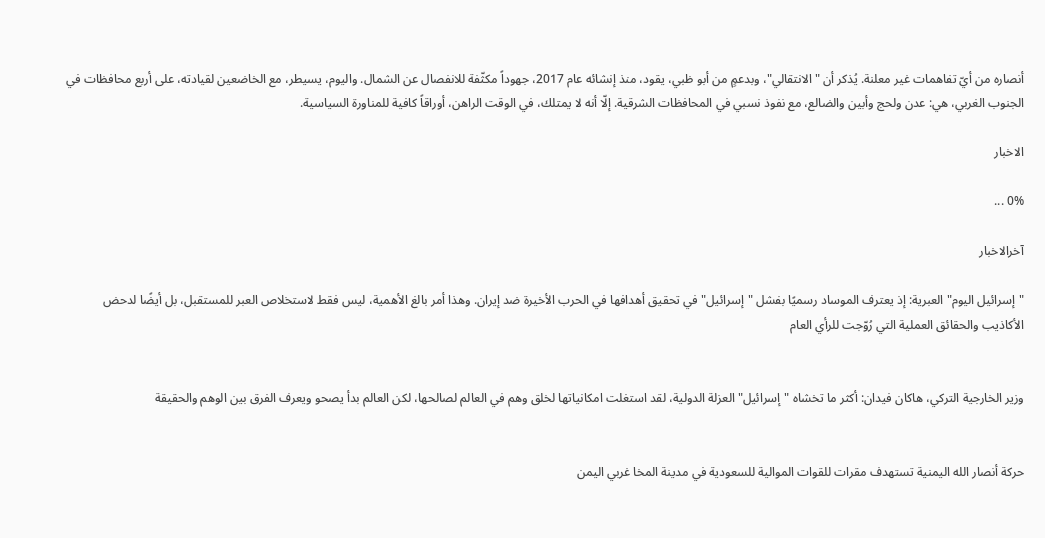أنصاره من أيّ تفاهمات غير معلنة. يُذكر أن "الانتقالي"، وبدعمٍ من أبو ظبي، يقود، منذ إنشائه عام 2017، جهوداً مكثّفة للانفصال عن الشمال. واليوم، يسيطر، مع الخاضعين لقيادته، على أربع محافظات في الجنوب الغربي، هي: عدن ولحج وأبين والضالع، مع نفوذ نسبي في المحافظات الشرقية. إلّا أنه لا يمتلك، في الوقت الراهن، أوراقاً كافية للمناورة السياسية.

الاخبار

0% ...

آخرالاخبار

"إسرائيل اليوم" العبرية: إذ يعترف الموساد رسميًا بفشل "إسرائيل" في تحقيق أهدافها في الحرب الأخيرة ضد إيران. وهذا أمر بالغ الأهمية، ليس فقط لاستخلاص العبر للمستقبل، بل أيضًا لدحض الأكاذيب والحقائق العملية التي رُوّجت للرأي العام


وزير الخارجية التركي، هاكان فيدان: أكثر ما تخشاه "إسرائيل" العزلة الدولية، لقد استغلت امكانياتها لخلق وهم في العالم لصالحها، لكن العالم بدأ يصحو ويعرف الفرق بين الوهم والحقيقة


حركة أنصار الله اليمنية تستهدف مقرات للقوات الموالية للسعودية في مدينة المخا غربي اليمن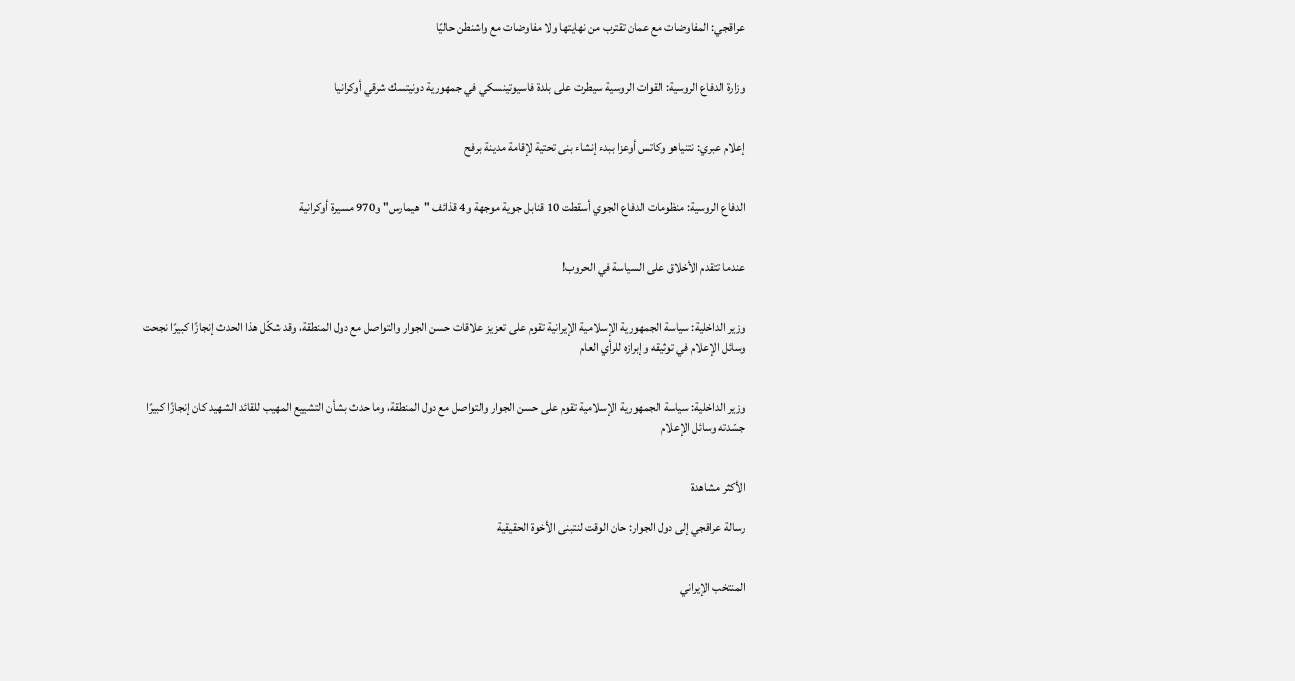عراقجي: المفاوضات مع عمان تقترب من نهايتها ولا مفاوضات مع واشنطن حاليًا


وزارة الدفاع الروسية: القوات الروسية سيطرت على بلدة فاسيوتينسكي في جمهورية دونيتسك شرقي أوكرانيا


إعلام عبري: نتنياهو وكاتس أوعزا ببدء إنشاء بنى تحتية لإقامة مدينة برفح


الدفاع الروسية: منظومات الدفاع الجوي أسقطت 10 قنابل جوية موجهة و4 قذائف "هيمارس" و970 مسيرة أوكرانية


عندما تتقدم الأخلاق على السياسة في الحروب!


وزير الداخلية: سياسة الجمهورية الإسلامية الإيرانية تقوم على تعزيز علاقات حسن الجوار والتواصل مع دول المنطقة، وقد شكّل هذا الحدث إنجازًا كبيرًا نجحت وسائل الإعلام في توثيقه وإبرازه للرأي العام


وزير الداخلية: سياسة الجمهورية الإسلامية تقوم على حسن الجوار والتواصل مع دول المنطقة، وما حدث بشأن التشييع المهيب للقائد الشهيد كان إنجازًا كبيرًا جسّدته وسائل الإعلام


الأكثر مشاهدة

رسالة عراقجي إلى دول الجوار: حان الوقت لنتبنى الأخوة الحقيقية


المنتخب الإيراني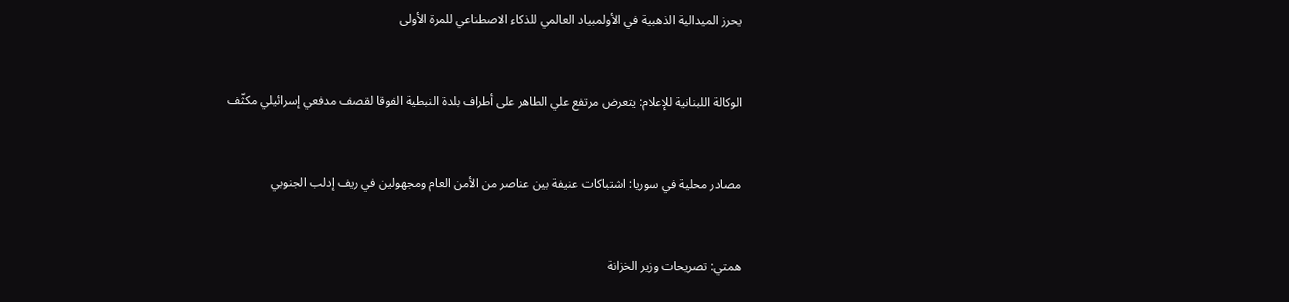يحرز الميدالية الذهبية في الأولمبياد العالمي للذكاء الاصطناعي للمرة الأولى


الوكالة اللبنانية للإعلام: يتعرض مرتفع علي الطاهر على أطراف بلدة النبطية الفوقا لقصف مدفعي إسرائيلي مكثّف


مصادر محلية في سوريا: اشتباكات عنيفة بين عناصر من الأمن العام ومجهولين في ريف إدلب الجنوبي


همتي: تصريحات وزير الخزانة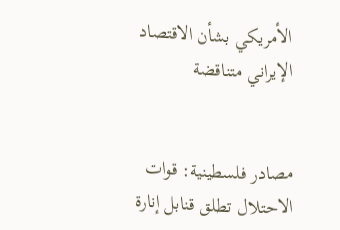الأمريكي بشأن الاقتصاد الإيراني متناقضة


مصادر فلسطينية: قوات الاحتلال تطلق قنابل إنارة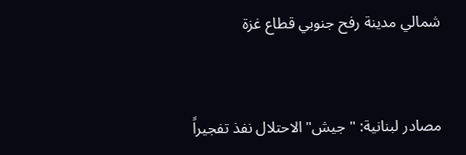شمالي مدينة رفح جنوبي قطاع غزة


مصادر لبنانية: "جيش" الاحتلال نفذ تفجيراً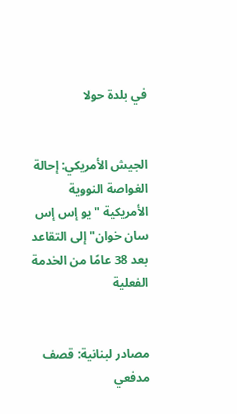في بلدة حولا


الجيش الأمريكي: إحالة الغواصة النووية الأمريكية "يو إس إس سان خوان" إلى التقاعد بعد 38 عامًا من الخدمة الفعلية


مصادر لبنانية: قصف مدفعي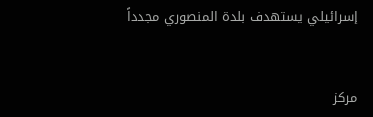إسرائيلي يستهدف بلدة المنصوري مجدداً


مركز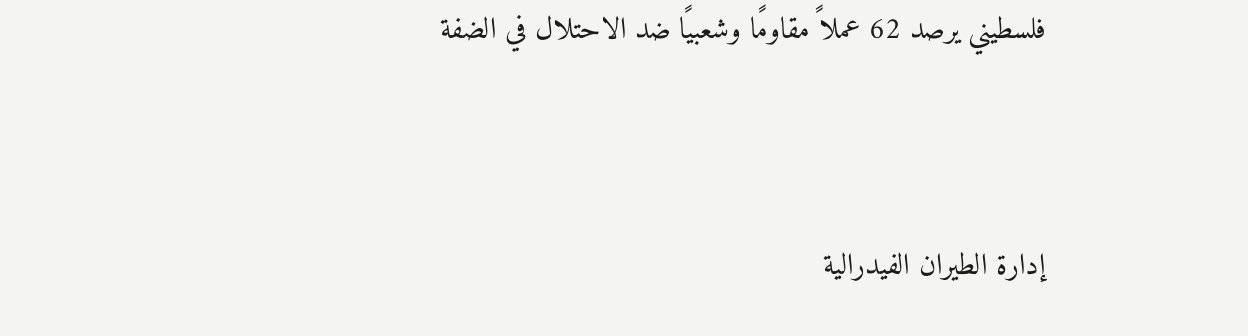فلسطيني يرصد 62 عملاً مقاومًا وشعبيًا ضد الاحتلال في الضفة


إدارة الطيران الفيدرالية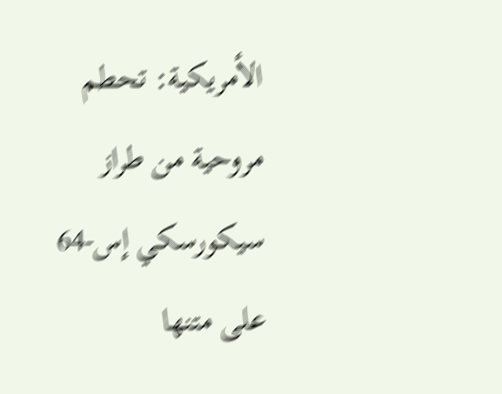الأمريكية: تحطم مروحية من طراز سيكورسكي إس-64 على متنها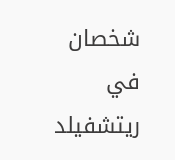شخصان في ريتشفيلد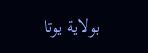بولاية يوتا